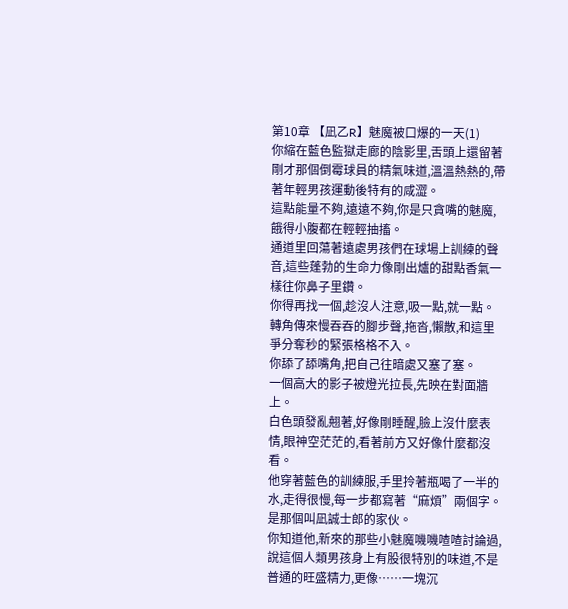第10章 【凪乙R】魅魔被口爆的一天(1)
你縮在藍色監獄走廊的陰影里,舌頭上還留著剛才那個倒霉球員的精氣味道,溫溫熱熱的,帶著年輕男孩運動後特有的咸澀。
這點能量不夠,遠遠不夠,你是只貪嘴的魅魔,餓得小腹都在輕輕抽搐。
通道里回蕩著遠處男孩們在球場上訓練的聲音,這些蓬勃的生命力像剛出爐的甜點香氣一樣往你鼻子里鑽。
你得再找一個,趁沒人注意,吸一點,就一點。
轉角傳來慢吞吞的腳步聲,拖沓,懶散,和這里爭分奪秒的緊張格格不入。
你舔了舔嘴角,把自己往暗處又塞了塞。
一個高大的影子被燈光拉長,先映在對面牆上。
白色頭發亂翹著,好像剛睡醒,臉上沒什麼表情,眼神空茫茫的,看著前方又好像什麼都沒看。
他穿著藍色的訓練服,手里拎著瓶喝了一半的水,走得很慢,每一步都寫著“麻煩”兩個字。
是那個叫凪誠士郎的家伙。
你知道他,新來的那些小魅魔嘰嘰喳喳討論過,說這個人類男孩身上有股很特別的味道,不是普通的旺盛精力,更像……一塊沉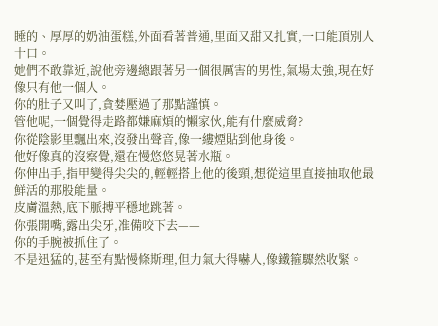睡的、厚厚的奶油蛋糕,外面看著普通,里面又甜又扎實,一口能頂別人十口。
她們不敢靠近,說他旁邊總跟著另一個很厲害的男性,氣場太強,現在好像只有他一個人。
你的肚子又叫了,貪婪壓過了那點謹慎。
管他呢,一個覺得走路都嫌麻煩的懶家伙,能有什麼威脅?
你從陰影里飄出來,沒發出聲音,像一縷煙貼到他身後。
他好像真的沒察覺,還在慢悠悠晃著水瓶。
你伸出手,指甲變得尖尖的,輕輕搭上他的後頸,想從這里直接抽取他最鮮活的那股能量。
皮膚溫熱,底下脈搏平穩地跳著。
你張開嘴,露出尖牙,准備咬下去——
你的手腕被抓住了。
不是迅猛的,甚至有點慢條斯理,但力氣大得嚇人,像鐵箍驟然收緊。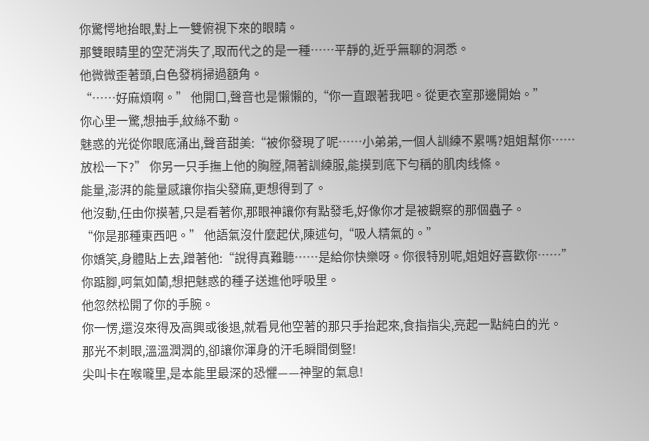你驚愕地抬眼,對上一雙俯視下來的眼睛。
那雙眼睛里的空茫消失了,取而代之的是一種……平靜的,近乎無聊的洞悉。
他微微歪著頭,白色發梢掃過額角。
“……好麻煩啊。” 他開口,聲音也是懶懶的,“你一直跟著我吧。從更衣室那邊開始。”
你心里一驚,想抽手,紋絲不動。
魅惑的光從你眼底涌出,聲音甜美:“被你發現了呢……小弟弟,一個人訓練不累嗎?姐姐幫你……放松一下?” 你另一只手撫上他的胸膛,隔著訓練服,能摸到底下勻稱的肌肉线條。
能量,澎湃的能量感讓你指尖發麻,更想得到了。
他沒動,任由你摸著,只是看著你,那眼神讓你有點發毛,好像你才是被觀察的那個蟲子。
“你是那種東西吧。” 他語氣沒什麼起伏,陳述句,“吸人精氣的。”
你嬌笑,身體貼上去,蹭著他:“說得真難聽……是給你快樂呀。你很特別呢,姐姐好喜歡你……” 你踮腳,呵氣如蘭,想把魅惑的種子送進他呼吸里。
他忽然松開了你的手腕。
你一愣,還沒來得及高興或後退,就看見他空著的那只手抬起來,食指指尖,亮起一點純白的光。
那光不刺眼,溫溫潤潤的,卻讓你渾身的汗毛瞬間倒豎!
尖叫卡在喉嚨里,是本能里最深的恐懼——神聖的氣息!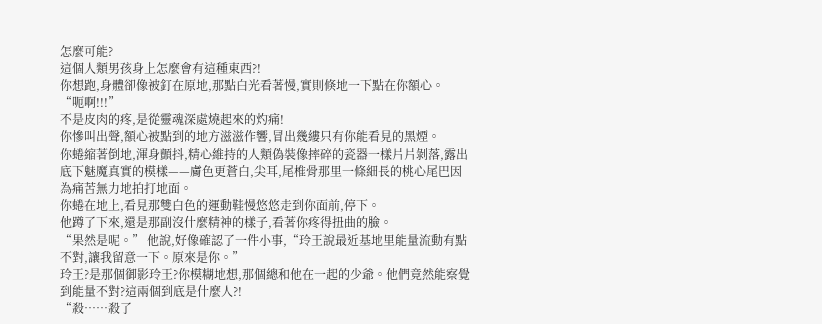怎麼可能?
這個人類男孩身上怎麼會有這種東西?!
你想跑,身體卻像被釘在原地,那點白光看著慢,實則倏地一下點在你額心。
“呃啊!!!”
不是皮肉的疼,是從靈魂深處燒起來的灼痛!
你慘叫出聲,額心被點到的地方滋滋作響,冒出幾縷只有你能看見的黑煙。
你蜷縮著倒地,渾身顫抖,精心維持的人類偽裝像摔碎的瓷器一樣片片剝落,露出底下魅魔真實的模樣——膚色更蒼白,尖耳,尾椎骨那里一條細長的桃心尾巴因為痛苦無力地拍打地面。
你蜷在地上,看見那雙白色的運動鞋慢悠悠走到你面前,停下。
他蹲了下來,還是那副沒什麼精神的樣子,看著你疼得扭曲的臉。
“果然是呢。” 他說,好像確認了一件小事,“玲王說最近基地里能量流動有點不對,讓我留意一下。原來是你。”
玲王?是那個御影玲王?你模糊地想,那個總和他在一起的少爺。他們竟然能察覺到能量不對?這兩個到底是什麼人?!
“殺……殺了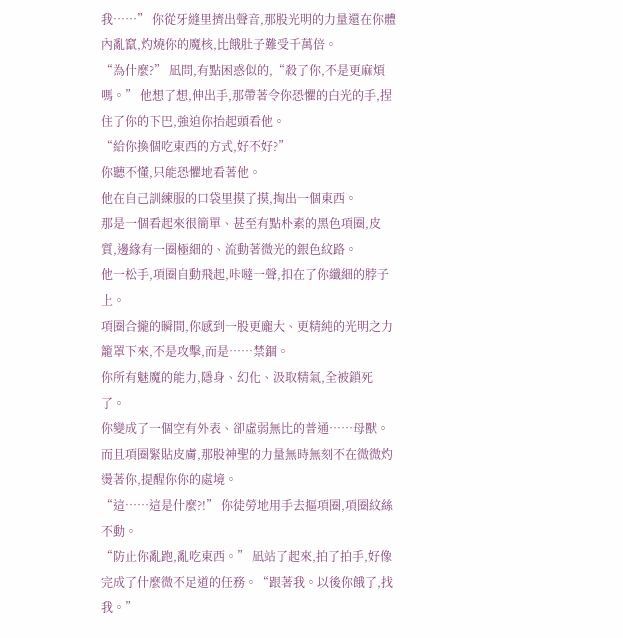我……” 你從牙縫里擠出聲音,那股光明的力量還在你體內亂竄,灼燒你的魔核,比餓肚子難受千萬倍。
“為什麼?” 凪問,有點困惑似的,“殺了你,不是更麻煩嗎。” 他想了想,伸出手,那帶著令你恐懼的白光的手,捏住了你的下巴,強迫你抬起頭看他。
“給你換個吃東西的方式,好不好?”
你聽不懂,只能恐懼地看著他。
他在自己訓練服的口袋里摸了摸,掏出一個東西。
那是一個看起來很簡單、甚至有點朴素的黑色項圈,皮質,邊緣有一圈極細的、流動著微光的銀色紋路。
他一松手,項圈自動飛起,咔噠一聲,扣在了你纖細的脖子上。
項圈合攏的瞬間,你感到一股更龐大、更精純的光明之力籠罩下來,不是攻擊,而是……禁錮。
你所有魅魔的能力,隱身、幻化、汲取精氣,全被鎖死了。
你變成了一個空有外表、卻虛弱無比的普通……母獸。
而且項圈緊貼皮膚,那股神聖的力量無時無刻不在微微灼燙著你,提醒你你的處境。
“這……這是什麼?!” 你徒勞地用手去摳項圈,項圈紋絲不動。
“防止你亂跑,亂吃東西。” 凪站了起來,拍了拍手,好像完成了什麼微不足道的任務。“跟著我。以後你餓了,找我。”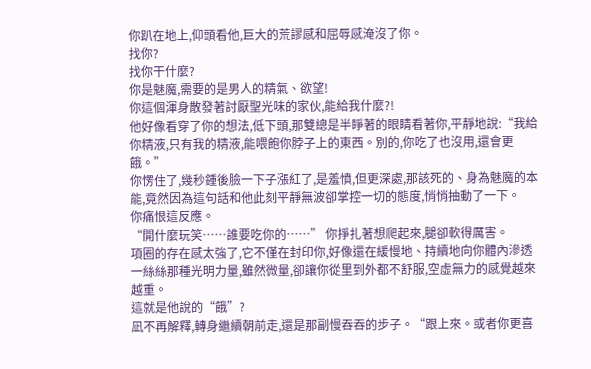你趴在地上,仰頭看他,巨大的荒謬感和屈辱感淹沒了你。
找你?
找你干什麼?
你是魅魔,需要的是男人的精氣、欲望!
你這個渾身散發著討厭聖光味的家伙,能給我什麼?!
他好像看穿了你的想法,低下頭,那雙總是半睜著的眼睛看著你,平靜地說:“我給你精液,只有我的精液,能喂飽你脖子上的東西。別的,你吃了也沒用,還會更餓。”
你愣住了,幾秒鍾後臉一下子漲紅了,是羞憤,但更深處,那該死的、身為魅魔的本能,竟然因為這句話和他此刻平靜無波卻掌控一切的態度,悄悄抽動了一下。
你痛恨這反應。
“開什麼玩笑……誰要吃你的……” 你掙扎著想爬起來,腿卻軟得厲害。
項圈的存在感太強了,它不僅在封印你,好像還在緩慢地、持續地向你體內滲透一絲絲那種光明力量,雖然微量,卻讓你從里到外都不舒服,空虛無力的感覺越來越重。
這就是他說的“餓”?
凪不再解釋,轉身繼續朝前走,還是那副慢吞吞的步子。“跟上來。或者你更喜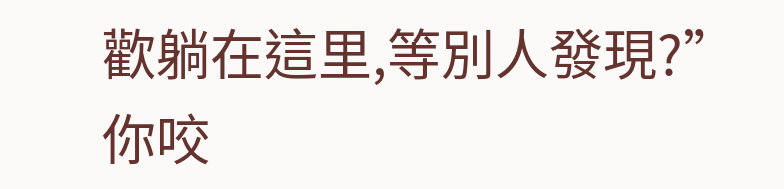歡躺在這里,等別人發現?”
你咬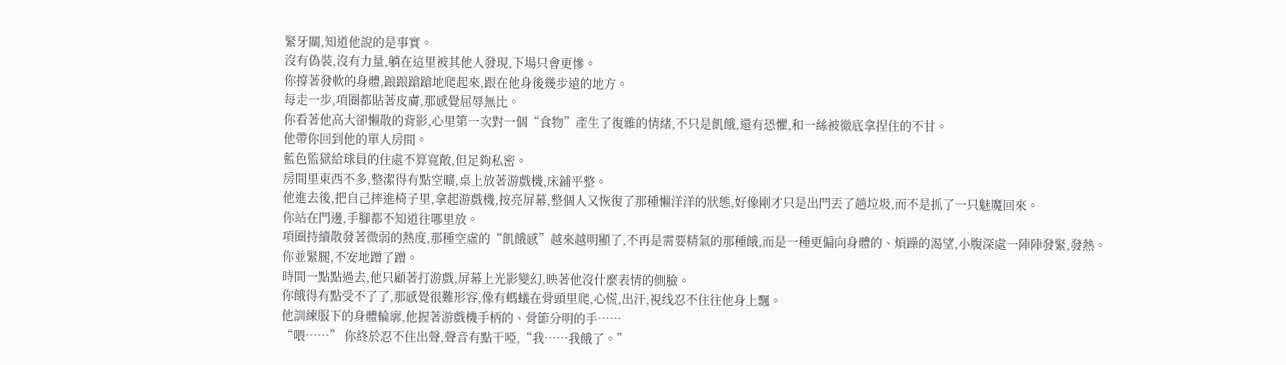緊牙關,知道他說的是事實。
沒有偽裝,沒有力量,躺在這里被其他人發現,下場只會更慘。
你撐著發軟的身體,踉踉蹌蹌地爬起來,跟在他身後幾步遠的地方。
每走一步,項圈都貼著皮膚,那感覺屈辱無比。
你看著他高大卻懶散的背影,心里第一次對一個“食物”產生了復雜的情緒,不只是飢餓,還有恐懼,和一絲被徹底拿捏住的不甘。
他帶你回到他的單人房間。
藍色監獄給球員的住處不算寬敞,但足夠私密。
房間里東西不多,整潔得有點空曠,桌上放著游戲機,床鋪平整。
他進去後,把自己摔進椅子里,拿起游戲機,按亮屏幕,整個人又恢復了那種懶洋洋的狀態,好像剛才只是出門丟了趟垃圾,而不是抓了一只魅魔回來。
你站在門邊,手腳都不知道往哪里放。
項圈持續散發著微弱的熱度,那種空虛的“飢餓感”越來越明顯了,不再是需要精氣的那種餓,而是一種更偏向身體的、煩躁的渴望,小腹深處一陣陣發緊,發熱。
你並緊腿,不安地蹭了蹭。
時間一點點過去,他只顧著打游戲,屏幕上光影變幻,映著他沒什麼表情的側臉。
你餓得有點受不了了,那感覺很難形容,像有螞蟻在骨頭里爬,心慌,出汗,視线忍不住往他身上飄。
他訓練服下的身體輪廓,他握著游戲機手柄的、骨節分明的手……
“喂……” 你終於忍不住出聲,聲音有點干啞,“我……我餓了。”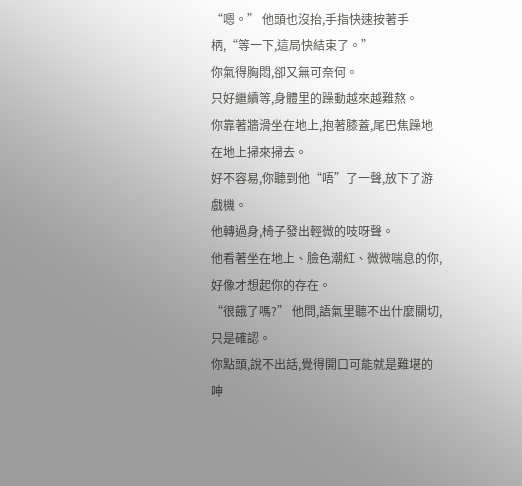“嗯。” 他頭也沒抬,手指快速按著手柄,“等一下,這局快結束了。”
你氣得胸悶,卻又無可奈何。
只好繼續等,身體里的躁動越來越難熬。
你靠著牆滑坐在地上,抱著膝蓋,尾巴焦躁地在地上掃來掃去。
好不容易,你聽到他“唔”了一聲,放下了游戲機。
他轉過身,椅子發出輕微的吱呀聲。
他看著坐在地上、臉色潮紅、微微喘息的你,好像才想起你的存在。
“很餓了嗎?” 他問,語氣里聽不出什麼關切,只是確認。
你點頭,說不出話,覺得開口可能就是難堪的呻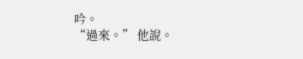吟。
“過來。” 他說。